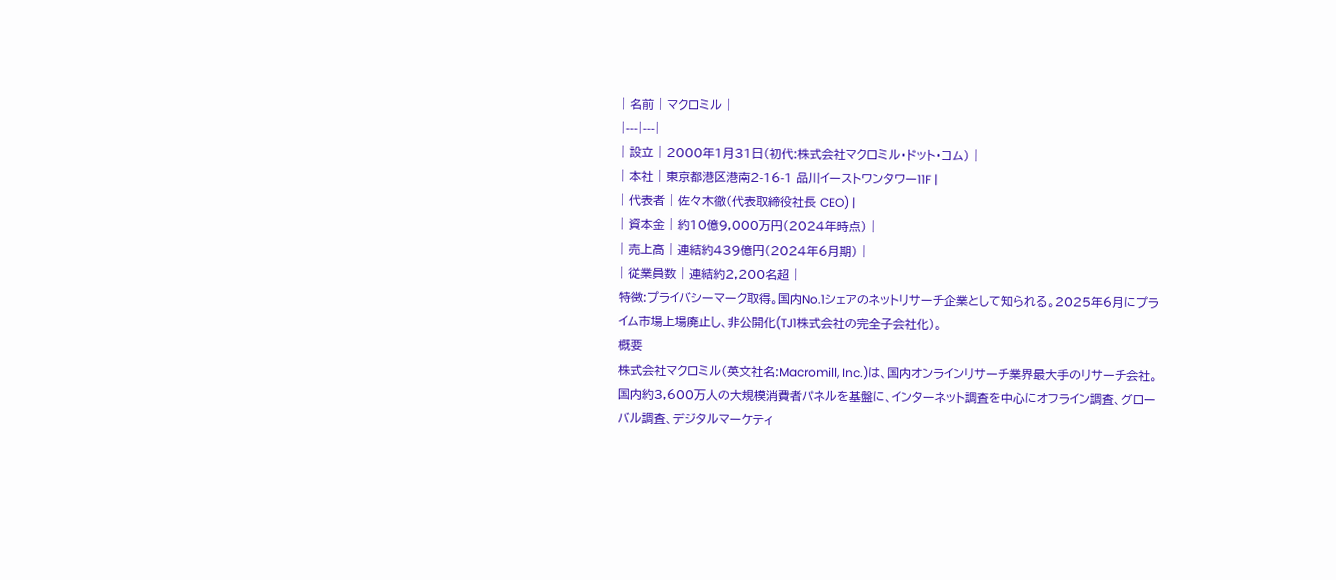| 名前 | マクロミル |
|---|---|
| 設立 | 2000年1月31日(初代:株式会社マクロミル・ドット・コム) |
| 本社 | 東京都港区港南2-16-1 品川イーストワンタワー11F |
| 代表者 | 佐々木徹(代表取締役社長 CEO) |
| 資本金 | 約10億9,000万円(2024年時点) |
| 売上高 | 連結約439億円(2024年6月期) |
| 従業員数 | 連結約2,200名超 |
特徴:プライバシーマーク取得。国内No.1シェアのネットリサーチ企業として知られる。2025年6月にプライム市場上場廃止し、非公開化(TJ1株式会社の完全子会社化)。
概要
株式会社マクロミル(英文社名:Macromill, Inc.)は、国内オンラインリサーチ業界最大手のリサーチ会社。
国内約3,600万人の大規模消費者パネルを基盤に、インターネット調査を中心にオフライン調査、グローバル調査、デジタルマーケティ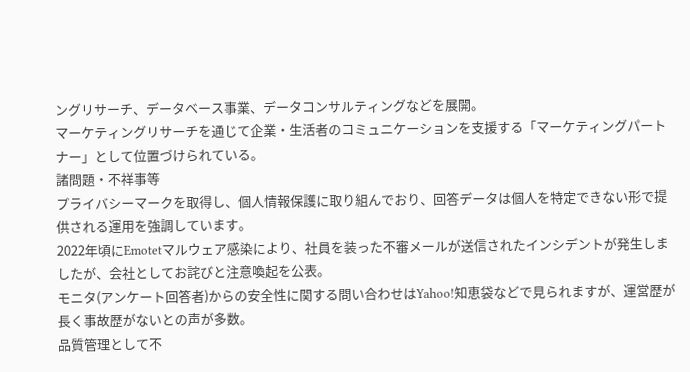ングリサーチ、データベース事業、データコンサルティングなどを展開。
マーケティングリサーチを通じて企業・生活者のコミュニケーションを支援する「マーケティングパートナー」として位置づけられている。
諸問題・不祥事等
プライバシーマークを取得し、個人情報保護に取り組んでおり、回答データは個人を特定できない形で提供される運用を強調しています。
2022年頃にEmotetマルウェア感染により、社員を装った不審メールが送信されたインシデントが発生しましたが、会社としてお詫びと注意喚起を公表。
モニタ(アンケート回答者)からの安全性に関する問い合わせはYahoo!知恵袋などで見られますが、運営歴が長く事故歴がないとの声が多数。
品質管理として不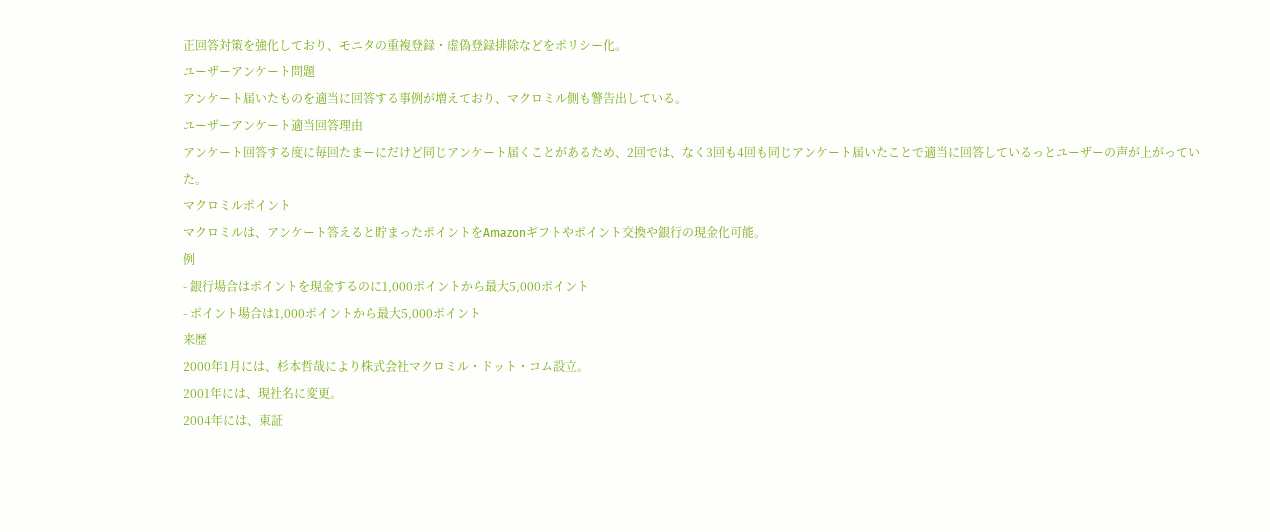正回答対策を強化しており、モニタの重複登録・虚偽登録排除などをポリシー化。
ユーザーアンケート問題
アンケート届いたものを適当に回答する事例が増えており、マクロミル側も警告出している。
ユーザーアンケート適当回答理由
アンケート回答する度に毎回たまーにだけど同じアンケート届くことがあるため、2回では、なく3回も4回も同じアンケート届いたことで適当に回答しているっとユーザーの声が上がっていた。
マクロミルポイント
マクロミルは、アンケート答えると貯まったポイントをAmazonギフトやポイント交換や銀行の現金化可能。
例
- 銀行場合はポイントを現金するのに1,000ポイントから最大5,000ポイント
- ポイント場合は1,000ポイントから最大5,000ポイント
来歴
2000年1月には、杉本哲哉により株式会社マクロミル・ドット・コム設立。
2001年には、現社名に変更。
2004年には、東証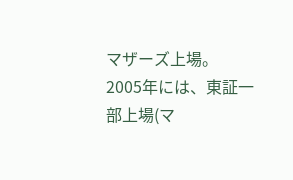マザーズ上場。
2005年には、東証一部上場(マ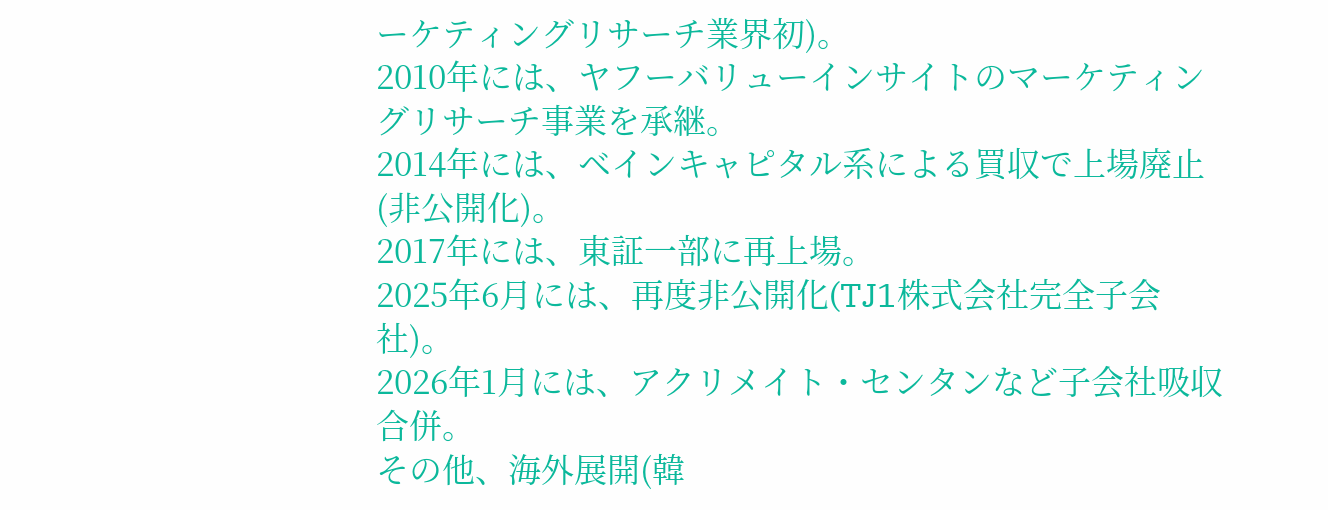ーケティングリサーチ業界初)。
2010年には、ヤフーバリューインサイトのマーケティングリサーチ事業を承継。
2014年には、ベインキャピタル系による買収で上場廃止(非公開化)。
2017年には、東証一部に再上場。
2025年6月には、再度非公開化(TJ1株式会社完全子会社)。
2026年1月には、アクリメイト・センタンなど子会社吸収合併。
その他、海外展開(韓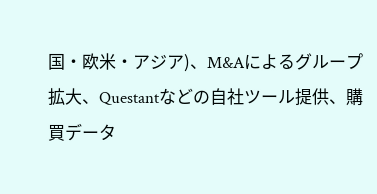国・欧米・アジア)、M&Aによるグループ拡大、Questantなどの自社ツール提供、購買データ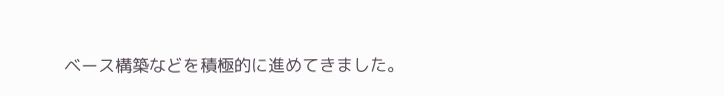ベース構築などを積極的に進めてきました。